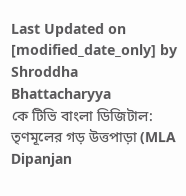Last Updated on [modified_date_only] by Shroddha Bhattacharyya
কে টিভি বাংলা ডিজিটাল: তৃণমূলের গড় উত্তপাড়া (MLA Dipanjan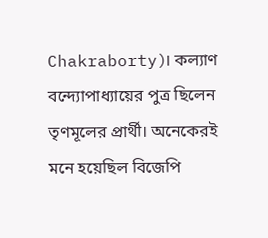Chakraborty)। কল্যাণ বন্দ্যোপাধ্যায়ের পুত্র ছিলেন তৃণমূলের প্রার্থী। অনেকেরই মনে হয়েছিল বিজেপি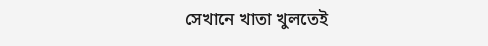সেখানে খাতা খুলতেই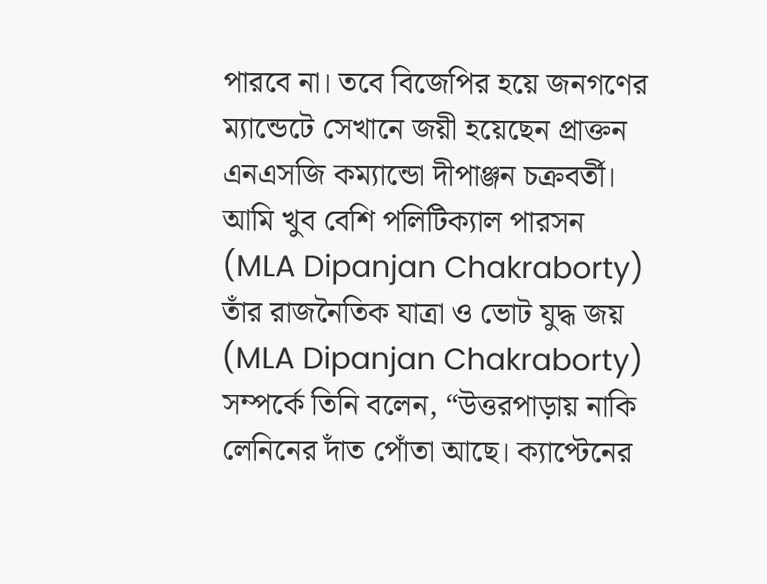পারবে না। তবে বিজেপির হয়ে জনগণের ম্যান্ডেটে সেখানে জয়ী হয়েছেন প্রাক্তন এনএসজি কম্যান্ডো দীপাঞ্জন চক্রবর্তী।
আমি খুব বেশি পলিটিক্যাল পারসন (MLA Dipanjan Chakraborty)
তাঁর রাজনৈতিক যাত্রা ও ভোট যুদ্ধ জয় (MLA Dipanjan Chakraborty) সম্পর্কে তিনি বলেন, “উত্তরপাড়ায় নাকি লেনিনের দাঁত পোঁতা আছে। ক্যাপ্টেনের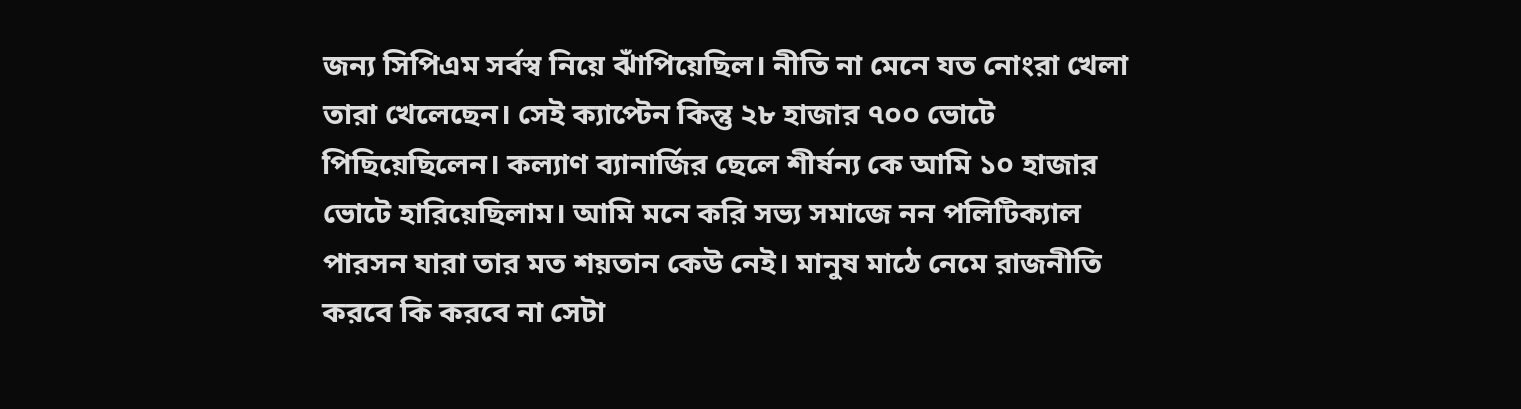জন্য সিপিএম সর্বস্ব নিয়ে ঝাঁপিয়েছিল। নীতি না মেনে যত নোংরা খেলা তারা খেলেছেন। সেই ক্যাপ্টেন কিন্তু ২৮ হাজার ৭০০ ভোটে পিছিয়েছিলেন। কল্যাণ ব্যানার্জির ছেলে শীর্ষন্য কে আমি ১০ হাজার ভোটে হারিয়েছিলাম। আমি মনে করি সভ্য সমাজে নন পলিটিক্যাল পারসন যারা তার মত শয়তান কেউ নেই। মানুষ মাঠে নেমে রাজনীতি করবে কি করবে না সেটা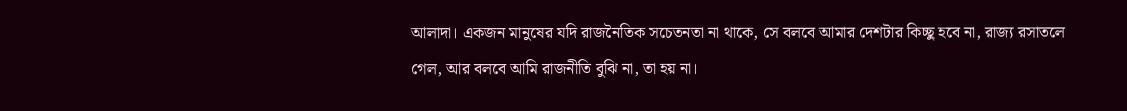আলাদা। একজন মানুষের যদি রাজনৈতিক সচেতনতা না থাকে, সে বলবে আমার দেশটার কিচ্ছু হবে না, রাজ্য রসাতলে গেল, আর বলবে আমি রাজনীতি বুঝি না, তা হয় না।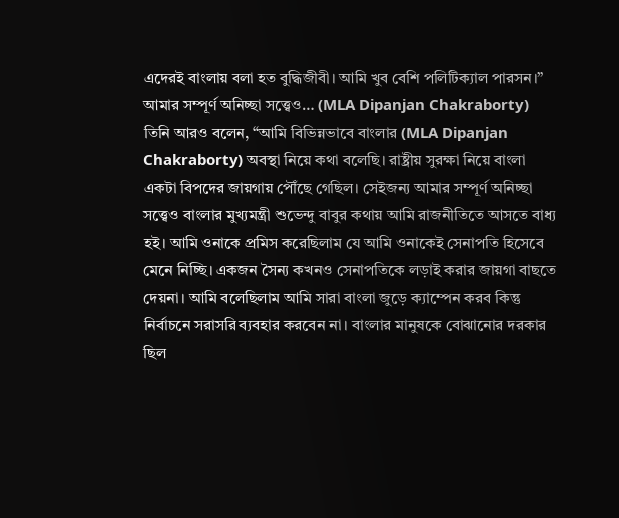এদেরই বাংলায় বলা হত বুদ্ধিজীবী। আমি খুব বেশি পলিটিক্যাল পারসন।”
আমার সম্পূর্ণ অনিচ্ছা সত্ত্বেও… (MLA Dipanjan Chakraborty)
তিনি আরও বলেন, “আমি বিভিন্নভাবে বাংলার (MLA Dipanjan Chakraborty) অবস্থা নিয়ে কথা বলেছি। রাষ্ট্রীয় সুরক্ষা নিয়ে বাংলা একটা বিপদের জায়গায় পৌঁছে গেছিল। সেইজন্য আমার সম্পূর্ণ অনিচ্ছা সত্ত্বেও বাংলার মুখ্যমন্ত্রী শুভেন্দু বাবুর কথায় আমি রাজনীতিতে আসতে বাধ্য হই। আমি ওনাকে প্রমিস করেছিলাম যে আমি ওনাকেই সেনাপতি হিসেবে মেনে নিচ্ছি। একজন সৈন্য কখনও সেনাপতিকে লড়াই করার জায়গা বাছতে দেয়না। আমি বলেছিলাম আমি সারা বাংলা জুড়ে ক্যাম্পেন করব কিন্তু নিৰ্বাচনে সরাসরি ব্যবহার করবেন না। বাংলার মানুষকে বোঝানোর দরকার ছিল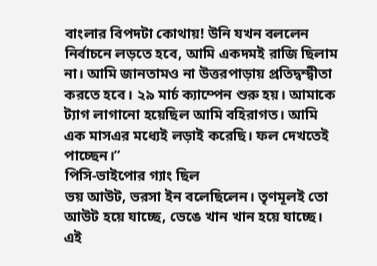বাংলার বিপদটা কোথায়! উনি যখন বললেন নির্বাচনে লড়তে হবে, আমি একদমই রাজি ছিলাম না। আমি জানতামও না উত্তরপাড়ায় প্রতিদ্বন্দ্বীতা করতে হবে। ২৯ মার্চ ক্যাম্পেন শুরু হয়। আমাকে ট্যাগ লাগানো হয়েছিল আমি বহিরাগত। আমি এক মাসএর মধ্যেই লড়াই করেছি। ফল দেখতেই পাচ্ছেন।”
পিসি-ভাইপোর গ্যাং ছিল
ভয় আউট, ভরসা ইন বলেছিলেন। তৃণমূলই তো আউট হয়ে যাচ্ছে, ভেঙে খান খান হয়ে যাচ্ছে। এই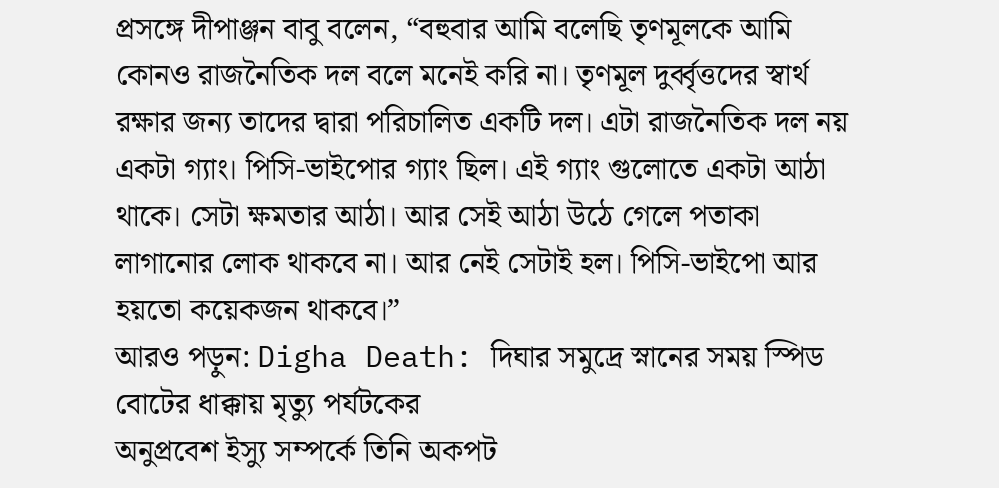প্রসঙ্গে দীপাঞ্জন বাবু বলেন, “বহুবার আমি বলেছি তৃণমূলকে আমি কোনও রাজনৈতিক দল বলে মনেই করি না। তৃণমূল দুর্ব্বৃত্তদের স্বার্থ রক্ষার জন্য তাদের দ্বারা পরিচালিত একটি দল। এটা রাজনৈতিক দল নয় একটা গ্যাং। পিসি-ভাইপোর গ্যাং ছিল। এই গ্যাং গুলোতে একটা আঠা থাকে। সেটা ক্ষমতার আঠা। আর সেই আঠা উঠে গেলে পতাকা লাগানোর লোক থাকবে না। আর নেই সেটাই হল। পিসি-ভাইপো আর হয়তো কয়েকজন থাকবে।”
আরও পড়ুন: Digha Death: দিঘার সমুদ্রে স্নানের সময় স্পিড বোটের ধাক্কায় মৃত্যু পর্যটকের
অনুপ্রবেশ ইস্যু সম্পর্কে তিনি অকপট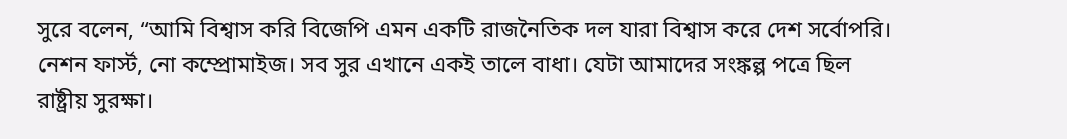সুরে বলেন, “আমি বিশ্বাস করি বিজেপি এমন একটি রাজনৈতিক দল যারা বিশ্বাস করে দেশ সর্বোপরি। নেশন ফার্স্ট, নো কম্প্রোমাইজ। সব সুর এখানে একই তালে বাধা। যেটা আমাদের সংঙ্কল্প পত্রে ছিল রাষ্ট্রীয় সুরক্ষা।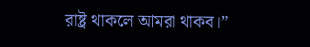রাষ্ট্র থাকলে আমরা থাকব।”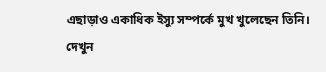এছাড়াও একাধিক ইস্যু সম্পর্কে মুখ খুলেছেন তিনি।
দেখুন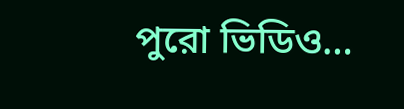পুরো ভিডিও…